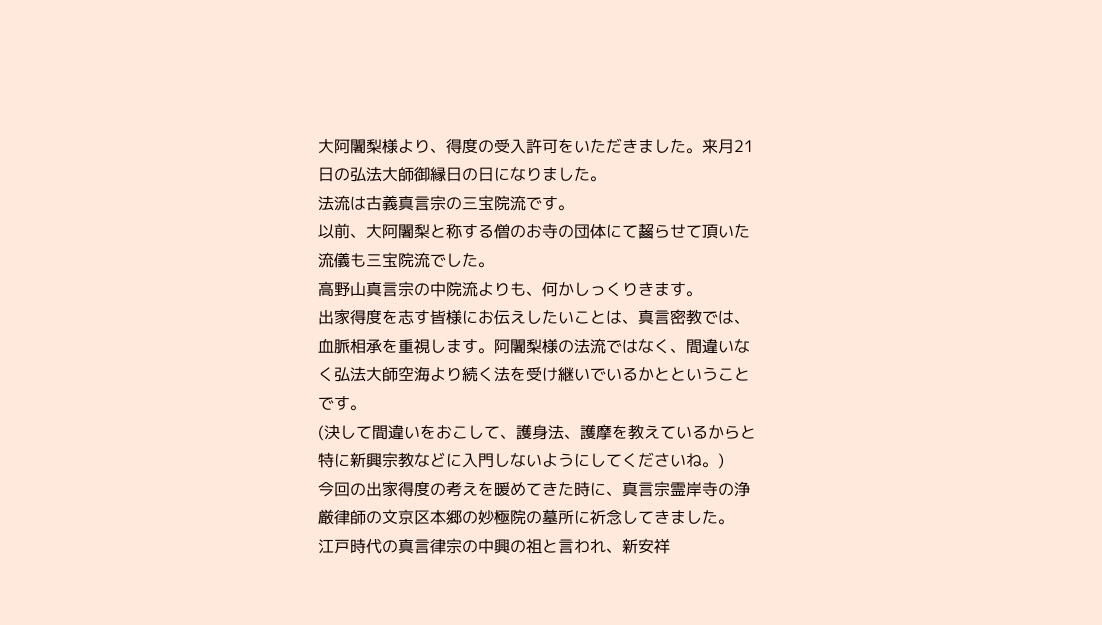大阿闍梨様より、得度の受入許可をいただきました。来月21日の弘法大師御縁日の日になりました。
法流は古義真言宗の三宝院流です。
以前、大阿闍梨と称する僧のお寺の団体にて齧らせて頂いた流儀も三宝院流でした。
高野山真言宗の中院流よりも、何かしっくりきます。
出家得度を志す皆様にお伝えしたいことは、真言密教では、血脈相承を重視します。阿闍梨様の法流ではなく、間違いなく弘法大師空海より続く法を受け継いでいるかとということです。
(決して間違いをおこして、護身法、護摩を教えているからと特に新興宗教などに入門しないようにしてくださいね。)
今回の出家得度の考えを暖めてきた時に、真言宗霊岸寺の浄厳律師の文京区本郷の妙極院の墓所に祈念してきました。
江戸時代の真言律宗の中興の祖と言われ、新安祥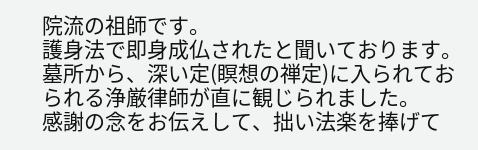院流の祖師です。
護身法で即身成仏されたと聞いております。
墓所から、深い定(瞑想の禅定)に入られておられる浄厳律師が直に観じられました。
感謝の念をお伝えして、拙い法楽を捧げて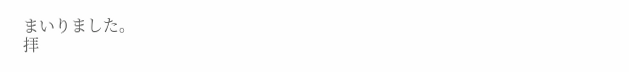まいりました。
拝